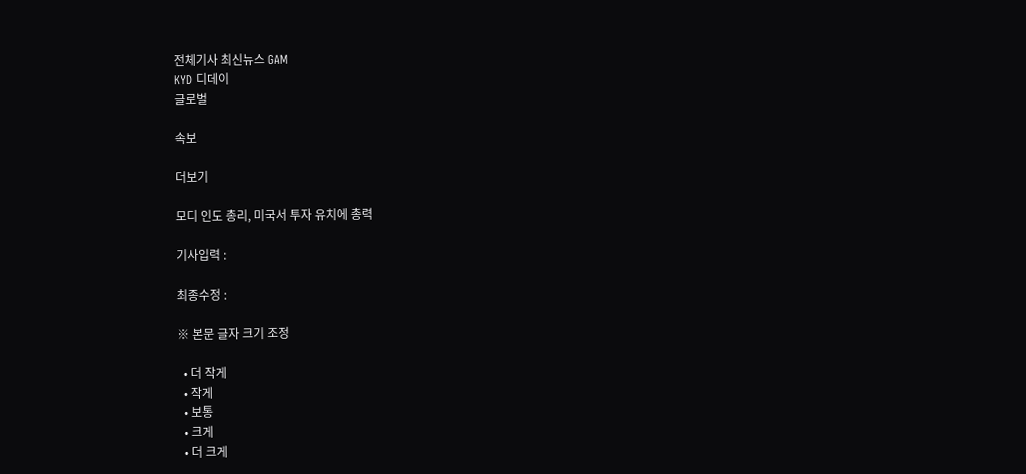전체기사 최신뉴스 GAM
KYD 디데이
글로벌

속보

더보기

모디 인도 총리, 미국서 투자 유치에 총력

기사입력 :

최종수정 :

※ 본문 글자 크기 조정

  • 더 작게
  • 작게
  • 보통
  • 크게
  • 더 크게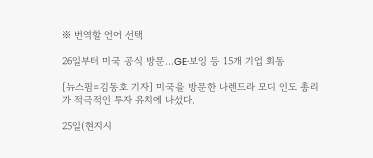※ 번역할 언어 선택

26일부터 미국 공식 방문…GE·보잉 등 15개 기업 회동

[뉴스핌=김동호 기자] 미국을 방문한 나렌드라 모디 인도 총리가 적극적인 투자 유치에 나섰다.

25일(현지시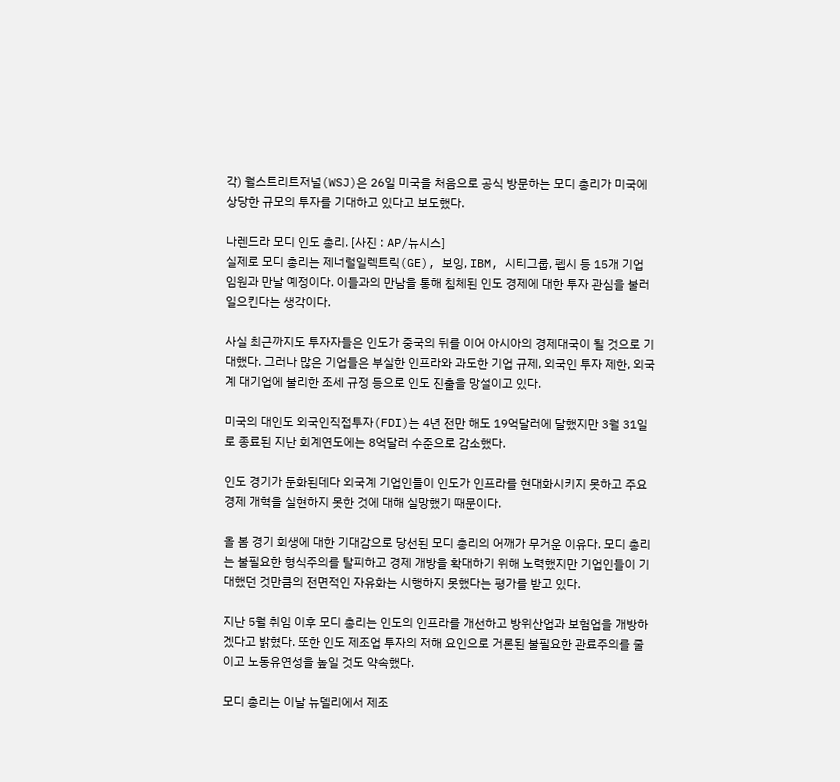각) 월스트리트저널(WSJ)은 26일 미국을 처음으로 공식 방문하는 모디 총리가 미국에 상당한 규모의 투자를 기대하고 있다고 보도했다.

나렌드라 모디 인도 총리. [사진 : AP/뉴시스]
실제로 모디 총리는 제너럴일렉트릭(GE), 보잉, IBM, 시티그룹, 펩시 등 15개 기업 임원과 만날 예정이다. 이들과의 만남을 통해 침체된 인도 경제에 대한 투자 관심을 불러일으킨다는 생각이다.

사실 최근까지도 투자자들은 인도가 중국의 뒤를 이어 아시아의 경제대국이 될 것으로 기대했다. 그러나 많은 기업들은 부실한 인프라와 과도한 기업 규제, 외국인 투자 제한, 외국계 대기업에 불리한 조세 규정 등으로 인도 진출을 망설이고 있다.

미국의 대인도 외국인직접투자(FDI)는 4년 전만 해도 19억달러에 달했지만 3월 31일로 종료된 지난 회계연도에는 8억달러 수준으로 감소했다.

인도 경기가 둔화된데다 외국계 기업인들이 인도가 인프라를 현대화시키지 못하고 주요 경제 개혁을 실현하지 못한 것에 대해 실망했기 때문이다.

올 봄 경기 회생에 대한 기대감으로 당선된 모디 총리의 어깨가 무거운 이유다. 모디 총리는 불필요한 형식주의를 탈피하고 경제 개방을 확대하기 위해 노력했지만 기업인들이 기대했던 것만큼의 전면적인 자유화는 시행하지 못했다는 평가를 받고 있다.

지난 5월 취임 이후 모디 총리는 인도의 인프라를 개선하고 방위산업과 보험업을 개방하겠다고 밝혔다. 또한 인도 제조업 투자의 저해 요인으로 거론된 불필요한 관료주의를 줄이고 노동유연성을 높일 것도 약속했다.

모디 총리는 이날 뉴델리에서 제조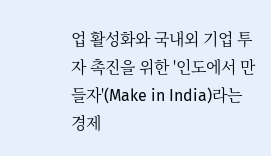업 활성화와 국내외 기업 투자 촉진을 위한 '인도에서 만들자'(Make in India)라는 경제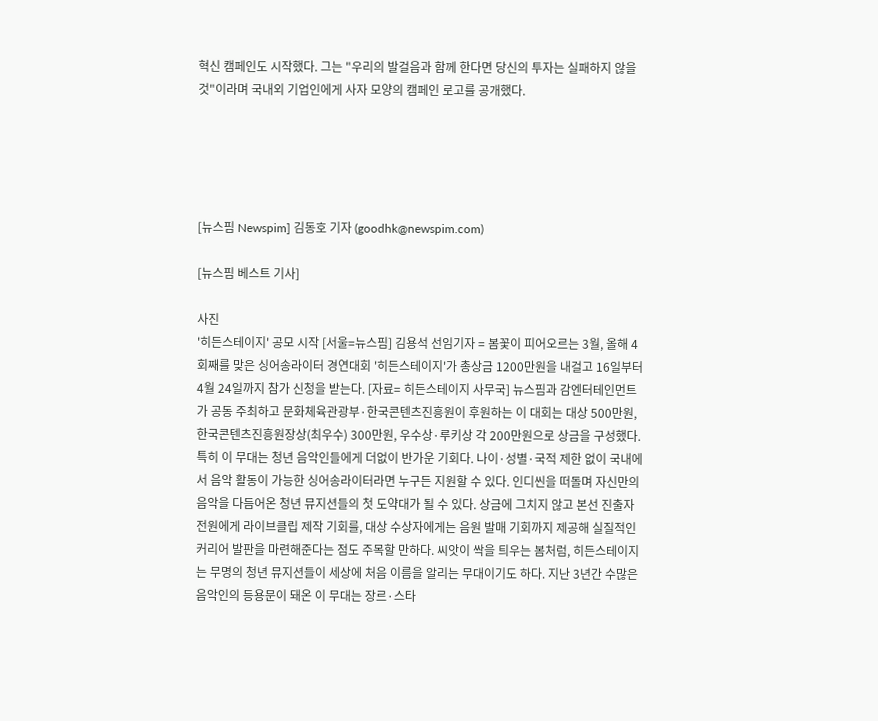혁신 캠페인도 시작했다. 그는 "우리의 발걸음과 함께 한다면 당신의 투자는 실패하지 않을 것"이라며 국내외 기업인에게 사자 모양의 캠페인 로고를 공개했다.





[뉴스핌 Newspim] 김동호 기자 (goodhk@newspim.com)

[뉴스핌 베스트 기사]

사진
'히든스테이지' 공모 시작 [서울=뉴스핌] 김용석 선임기자 = 봄꽃이 피어오르는 3월, 올해 4회째를 맞은 싱어송라이터 경연대회 '히든스테이지'가 총상금 1200만원을 내걸고 16일부터 4월 24일까지 참가 신청을 받는다. [자료= 히든스테이지 사무국] 뉴스핌과 감엔터테인먼트가 공동 주최하고 문화체육관광부·한국콘텐츠진흥원이 후원하는 이 대회는 대상 500만원, 한국콘텐츠진흥원장상(최우수) 300만원, 우수상·루키상 각 200만원으로 상금을 구성했다. 특히 이 무대는 청년 음악인들에게 더없이 반가운 기회다. 나이·성별·국적 제한 없이 국내에서 음악 활동이 가능한 싱어송라이터라면 누구든 지원할 수 있다. 인디씬을 떠돌며 자신만의 음악을 다듬어온 청년 뮤지션들의 첫 도약대가 될 수 있다. 상금에 그치지 않고 본선 진출자 전원에게 라이브클립 제작 기회를, 대상 수상자에게는 음원 발매 기회까지 제공해 실질적인 커리어 발판을 마련해준다는 점도 주목할 만하다. 씨앗이 싹을 틔우는 봄처럼, 히든스테이지는 무명의 청년 뮤지션들이 세상에 처음 이름을 알리는 무대이기도 하다. 지난 3년간 수많은 음악인의 등용문이 돼온 이 무대는 장르·스타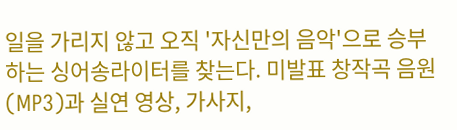일을 가리지 않고 오직 '자신만의 음악'으로 승부하는 싱어송라이터를 찾는다. 미발표 창작곡 음원(MP3)과 실연 영상, 가사지,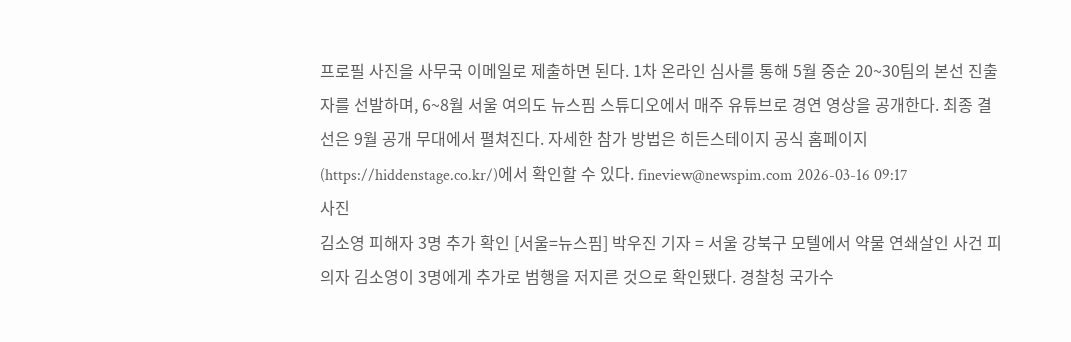프로필 사진을 사무국 이메일로 제출하면 된다. 1차 온라인 심사를 통해 5월 중순 20~30팀의 본선 진출자를 선발하며, 6~8월 서울 여의도 뉴스핌 스튜디오에서 매주 유튜브로 경연 영상을 공개한다. 최종 결선은 9월 공개 무대에서 펼쳐진다. 자세한 참가 방법은 히든스테이지 공식 홈페이지(https://hiddenstage.co.kr/)에서 확인할 수 있다. fineview@newspim.com 2026-03-16 09:17
사진
김소영 피해자 3명 추가 확인 [서울=뉴스핌] 박우진 기자 = 서울 강북구 모텔에서 약물 연쇄살인 사건 피의자 김소영이 3명에게 추가로 범행을 저지른 것으로 확인됐다. 경찰청 국가수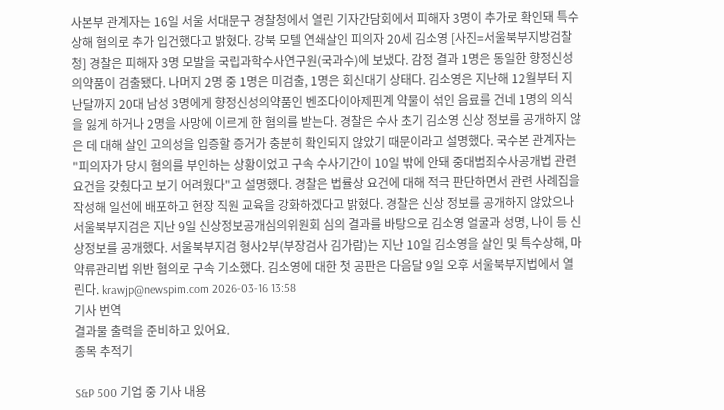사본부 관계자는 16일 서울 서대문구 경찰청에서 열린 기자간담회에서 피해자 3명이 추가로 확인돼 특수상해 혐의로 추가 입건했다고 밝혔다. 강북 모텔 연쇄살인 피의자 20세 김소영 [사진=서울북부지방검찰청] 경찰은 피해자 3명 모발을 국립과학수사연구원(국과수)에 보냈다. 감정 결과 1명은 동일한 향정신성의약품이 검출됐다. 나머지 2명 중 1명은 미검출, 1명은 회신대기 상태다. 김소영은 지난해 12월부터 지난달까지 20대 남성 3명에게 향정신성의약품인 벤조다이아제핀계 약물이 섞인 음료를 건네 1명의 의식을 잃게 하거나 2명을 사망에 이르게 한 혐의를 받는다. 경찰은 수사 초기 김소영 신상 정보를 공개하지 않은 데 대해 살인 고의성을 입증할 증거가 충분히 확인되지 않았기 때문이라고 설명했다. 국수본 관계자는 "피의자가 당시 혐의를 부인하는 상황이었고 구속 수사기간이 10일 밖에 안돼 중대범죄수사공개법 관련 요건을 갖췄다고 보기 어려웠다"고 설명했다. 경찰은 법률상 요건에 대해 적극 판단하면서 관련 사례집을 작성해 일선에 배포하고 현장 직원 교육을 강화하겠다고 밝혔다. 경찰은 신상 정보를 공개하지 않았으나 서울북부지검은 지난 9일 신상정보공개심의위원회 심의 결과를 바탕으로 김소영 얼굴과 성명, 나이 등 신상정보를 공개했다. 서울북부지검 형사2부(부장검사 김가람)는 지난 10일 김소영을 살인 및 특수상해, 마약류관리법 위반 혐의로 구속 기소했다. 김소영에 대한 첫 공판은 다음달 9일 오후 서울북부지법에서 열린다. krawjp@newspim.com 2026-03-16 13:58
기사 번역
결과물 출력을 준비하고 있어요.
종목 추적기

S&P 500 기업 중 기사 내용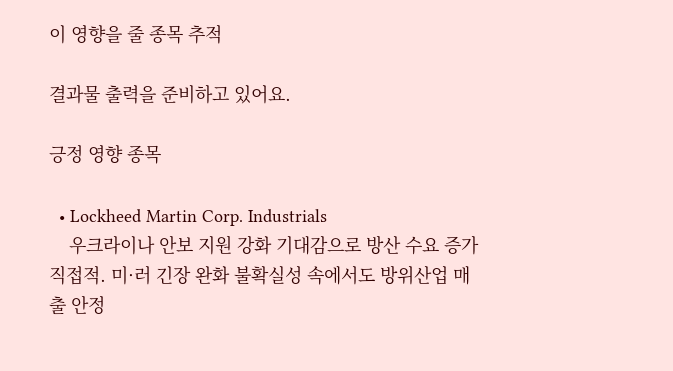이 영향을 줄 종목 추적

결과물 출력을 준비하고 있어요.

긍정 영향 종목

  • Lockheed Martin Corp. Industrials
    우크라이나 안보 지원 강화 기대감으로 방산 수요 증가 직접적. 미·러 긴장 완화 불확실성 속에서도 방위산업 매출 안정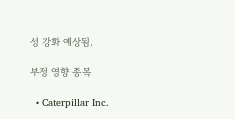성 강화 예상됨.

부정 영향 종목

  • Caterpillar Inc.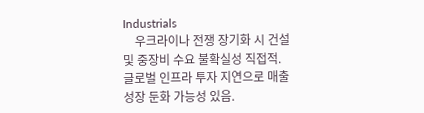Industrials
    우크라이나 전쟁 장기화 시 건설 및 중장비 수요 불확실성 직접적. 글로벌 인프라 투자 지연으로 매출 성장 둔화 가능성 있음.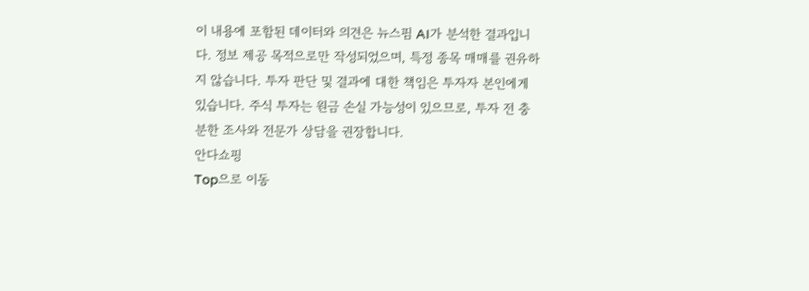이 내용에 포함된 데이터와 의견은 뉴스핌 AI가 분석한 결과입니다. 정보 제공 목적으로만 작성되었으며, 특정 종목 매매를 권유하지 않습니다. 투자 판단 및 결과에 대한 책임은 투자자 본인에게 있습니다. 주식 투자는 원금 손실 가능성이 있으므로, 투자 전 충분한 조사와 전문가 상담을 권장합니다.
안다쇼핑
Top으로 이동